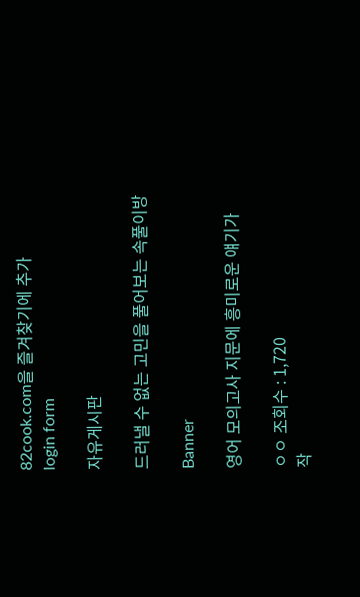82cook.com을 즐겨찾기에 추가
login form

자유게시판

드러낼 수 없는 고민을 풀어보는 속풀이방

Banner

영어 모의고사 지문에 흥미로운 얘기가

ㅇㅇ 조회수 : 1,720
작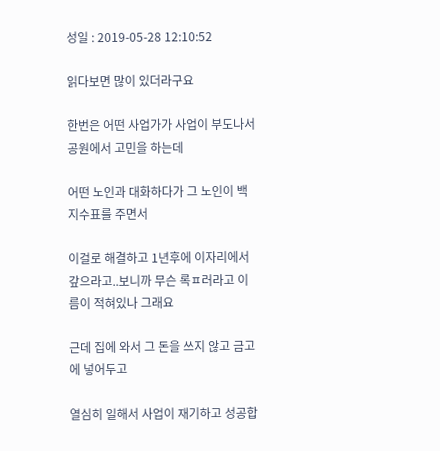성일 : 2019-05-28 12:10:52

읽다보면 많이 있더라구요

한번은 어떤 사업가가 사업이 부도나서 공원에서 고민을 하는데

어떤 노인과 대화하다가 그 노인이 백지수표를 주면서

이걸로 해결하고 1년후에 이자리에서 갚으라고..보니까 무슨 록ㅍ러라고 이름이 적혀있나 그래요

근데 집에 와서 그 돈을 쓰지 않고 금고에 넣어두고

열심히 일해서 사업이 재기하고 성공합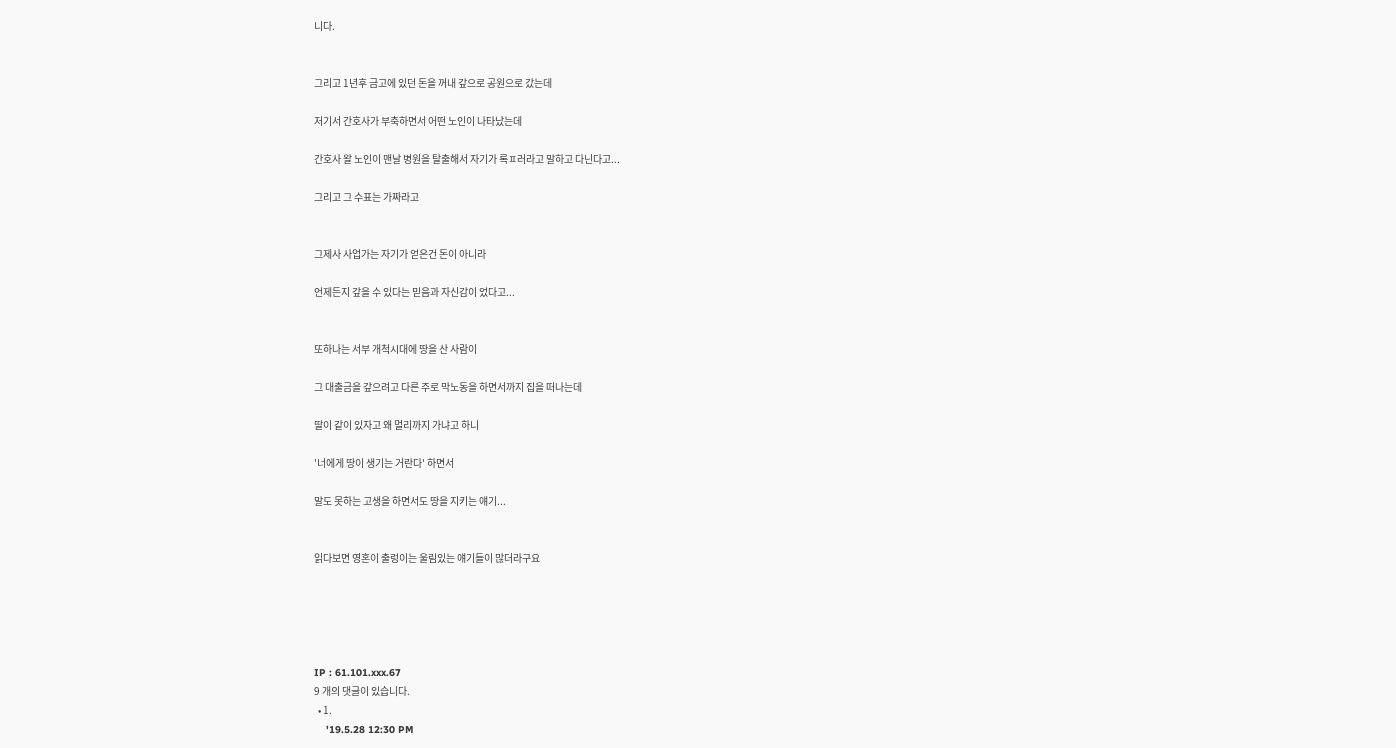니다.


그리고 1년후 금고에 있던 돈을 꺼내 갚으로 공원으로 갔는데

저기서 간호사가 부축하면서 어떤 노인이 나타났는데

간호사 왈 노인이 맨날 병원을 탈출해서 자기가 록ㅍ러라고 말하고 다닌다고...

그리고 그 수표는 가짜라고


그제사 사업가는 자기가 얻은건 돈이 아니라

언제든지 갚을 수 있다는 믿음과 자신감이 었다고...


또하나는 서부 개척시대에 땅을 산 사람이

그 대출금을 갚으려고 다른 주로 막노동을 하면서까지 집을 떠나는데

딸이 같이 있자고 왜 멀리까지 가냐고 하니

'너에게 땅이 생기는 거란다' 하면서

말도 못하는 고생을 하면서도 땅을 지키는 얘기...


읽다보면 영혼이 출렁이는 울림있는 얘기들이 많더라구요





IP : 61.101.xxx.67
9 개의 댓글이 있습니다.
  • 1.
    '19.5.28 12:30 PM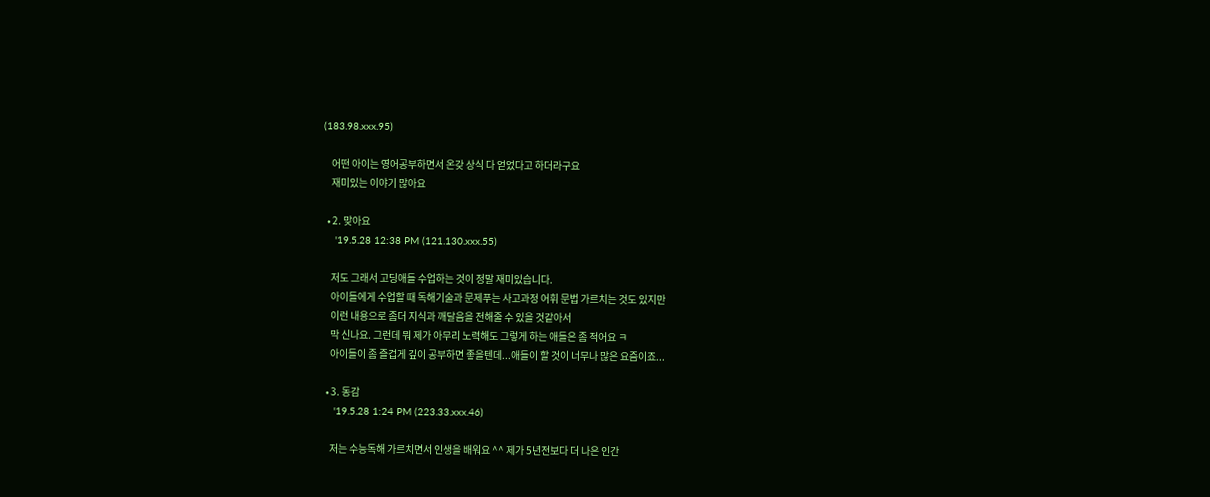(183.98.xxx.95)

    어떤 아이는 영어공부하면서 온갖 상식 다 얻었다고 하더라구요
    재미있는 이야기 많아요

  • 2. 맞아요
    '19.5.28 12:38 PM (121.130.xxx.55)

    저도 그래서 고딩애들 수업하는 것이 정말 재미있습니다.
    아이들에게 수업할 때 독해기술과 문제푸는 사고과정 어휘 문법 가르치는 것도 있지만
    이런 내용으로 좀더 지식과 깨달음을 전해줄 수 있을 것같아서
    막 신나요. 그런데 뭐 제가 아무리 노력해도 그렇게 하는 애들은 좀 적어요 ㅋ
    아이들이 좀 즐겁게 깊이 공부하면 좋을텐데...애들이 할 것이 너무나 많은 요즘이죠...

  • 3. 동감
    '19.5.28 1:24 PM (223.33.xxx.46)

    저는 수능독해 가르치면서 인생을 배워요 ^^ 제가 5년전보다 더 나은 인간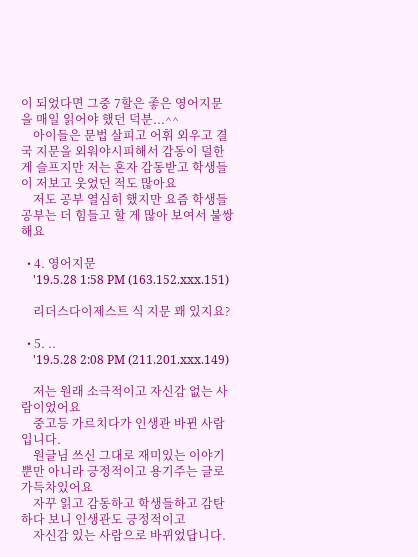이 되었다면 그중 7할은 좋은 영어지문을 매일 읽어야 했던 덕분...^^
    아이들은 문법 살피고 어휘 외우고 결국 지문을 외워야시피해서 감동이 덜한게 슬프지만 저는 혼자 감동받고 학생들이 저보고 웃었던 적도 많아요
    저도 공부 열심히 했지만 요즘 학생들 공부는 더 힘들고 할 게 많아 보여서 불쌍해요

  • 4. 영어지문
    '19.5.28 1:58 PM (163.152.xxx.151)

    리더스다이제스트 식 지문 꽤 있지요?

  • 5. ..
    '19.5.28 2:08 PM (211.201.xxx.149)

    저는 원래 소극적이고 자신감 없는 사람이었어요
    중고등 가르치다가 인생관 바뀐 사람입니다.
    원글님 쓰신 그대로 재미있는 이야기 뿐만 아니라 긍정적이고 용기주는 글로 가득차있어요
    자꾸 읽고 감동하고 학생들하고 감탄하다 보니 인생관도 긍정적이고
    자신감 있는 사람으로 바뀌었답니다.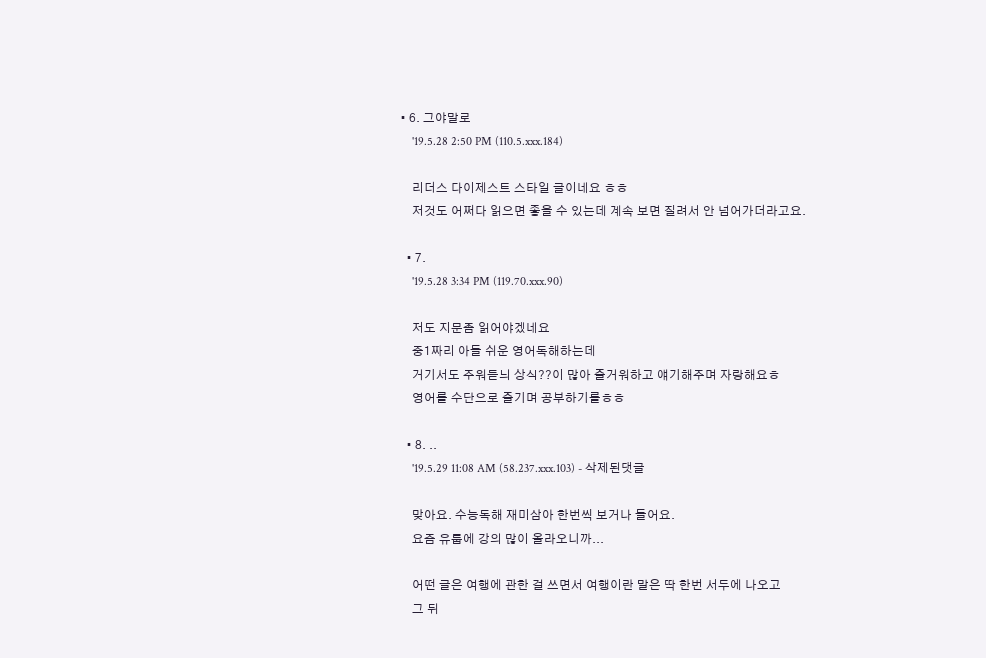• 6. 그야말로
    '19.5.28 2:50 PM (110.5.xxx.184)

    리더스 다이제스트 스타일 글이네요 ㅎㅎ
    저것도 어쩌다 읽으면 좋을 수 있는데 계속 보면 질려서 안 넘어가더라고요.

  • 7.
    '19.5.28 3:34 PM (119.70.xxx.90)

    저도 지문좀 읽어야겠네요
    중1짜리 아들 쉬운 영어독해하는데
    거기서도 주워듣늬 상식??이 많아 즐거워하고 얘기해주며 자랑해요ㅎ
    영어를 수단으로 즐기며 공부하기를ㅎㅎ

  • 8. ..
    '19.5.29 11:08 AM (58.237.xxx.103) - 삭제된댓글

    맞아요. 수능독해 재미삼아 한번씩 보거나 들어요.
    요즘 유툽에 강의 많이 올라오니까...

    어떤 글은 여행에 관한 걸 쓰면서 여행이란 말은 딱 한번 서두에 나오고
    그 뒤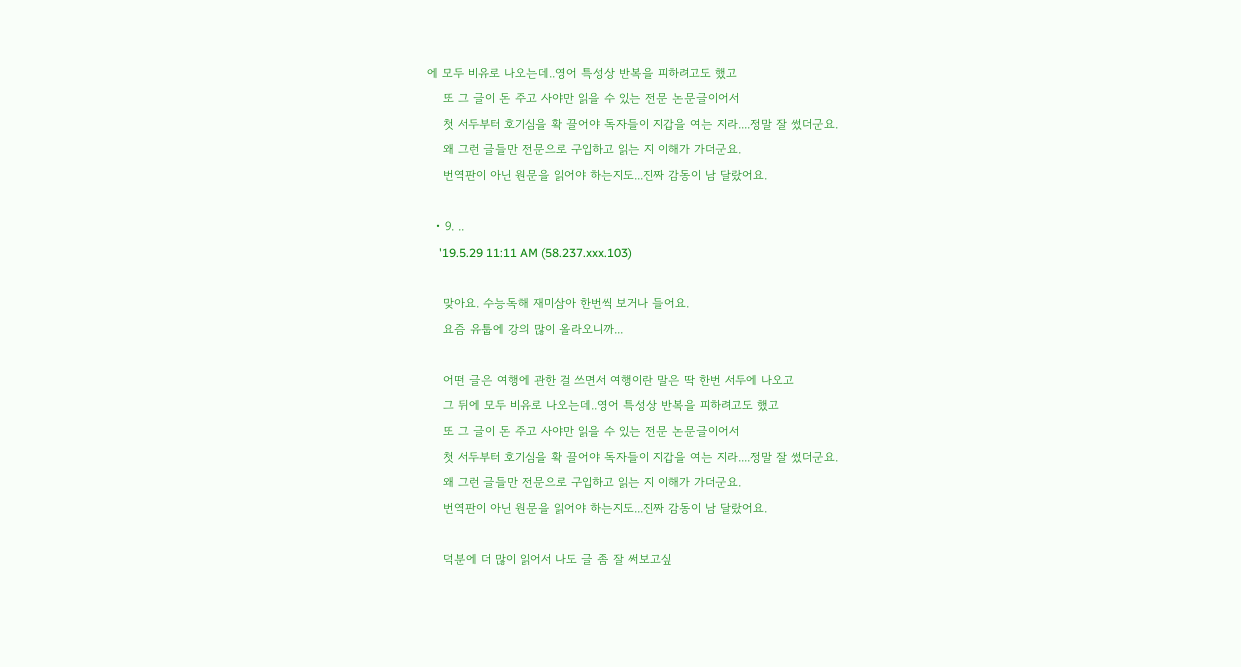에 모두 비유로 나오는데..영어 특성상 반복을 피하려고도 했고
    또 그 글이 돈 주고 사야만 읽을 수 있는 전문 논문글이어서
    첫 서두부터 호기심을 확 끌어야 독자들이 지갑을 여는 지라....정말 잘 썼더군요.
    왜 그런 글들만 전문으로 구입하고 읽는 지 이해가 가더군요.
    번역판이 아닌 원문을 읽어야 하는지도...진짜 감동이 남 달랐어요.

  • 9. ..
    '19.5.29 11:11 AM (58.237.xxx.103)

    맞아요. 수능독해 재미삼아 한번씩 보거나 들어요.
    요즘 유툽에 강의 많이 올라오니까...

    어떤 글은 여행에 관한 걸 쓰면서 여행이란 말은 딱 한번 서두에 나오고
    그 뒤에 모두 비유로 나오는데..영어 특성상 반복을 피하려고도 했고
    또 그 글이 돈 주고 사야만 읽을 수 있는 전문 논문글이어서
    첫 서두부터 호기심을 확 끌어야 독자들이 지갑을 여는 지라....정말 잘 썼더군요.
    왜 그런 글들만 전문으로 구입하고 읽는 지 이해가 가더군요.
    번역판이 아닌 원문을 읽어야 하는지도...진짜 감동이 남 달랐어요.

    덕분에 더 많이 읽어서 나도 글 좀 잘 써보고싶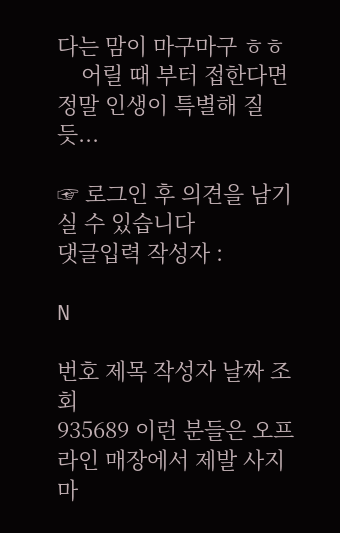다는 맘이 마구마구 ㅎㅎ
    어릴 때 부터 접한다면 정말 인생이 특별해 질 듯...

☞ 로그인 후 의견을 남기실 수 있습니다
댓글입력 작성자 :

N

번호 제목 작성자 날짜 조회
935689 이런 분들은 오프라인 매장에서 제발 사지 마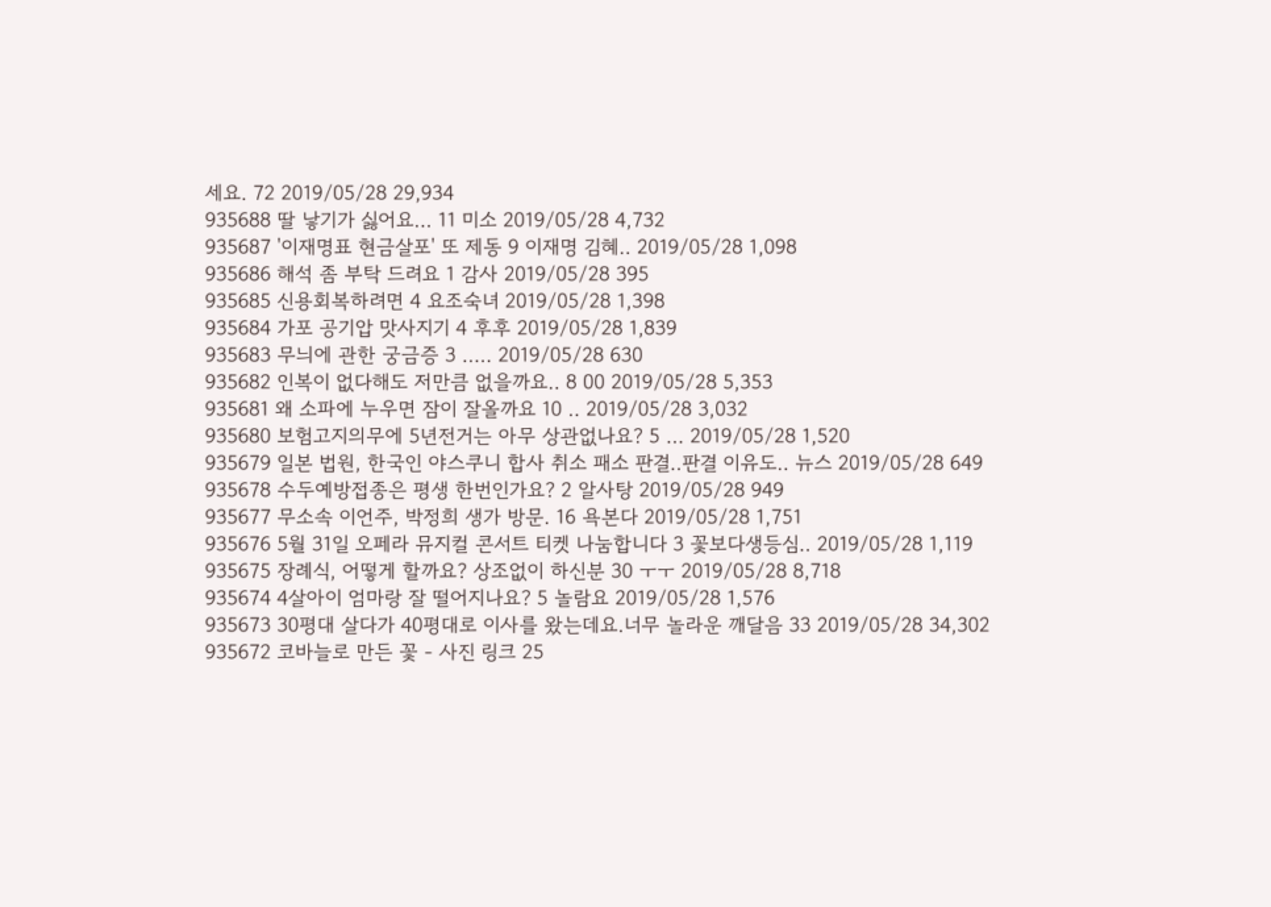세요. 72 2019/05/28 29,934
935688 딸 낳기가 싫어요... 11 미소 2019/05/28 4,732
935687 '이재명표 현금살포' 또 제동 9 이재명 김혜.. 2019/05/28 1,098
935686 해석 좀 부탁 드려요 1 감사 2019/05/28 395
935685 신용회복하려면 4 요조숙녀 2019/05/28 1,398
935684 가포 공기압 맛사지기 4 후후 2019/05/28 1,839
935683 무늬에 관한 궁금증 3 ..... 2019/05/28 630
935682 인복이 없다해도 저만큼 없을까요.. 8 00 2019/05/28 5,353
935681 왜 소파에 누우면 잠이 잘올까요 10 .. 2019/05/28 3,032
935680 보험고지의무에 5년전거는 아무 상관없나요? 5 ... 2019/05/28 1,520
935679 일본 법원, 한국인 야스쿠니 합사 취소 패소 판결..판결 이유도.. 뉴스 2019/05/28 649
935678 수두예방접종은 평생 한번인가요? 2 알사탕 2019/05/28 949
935677 무소속 이언주, 박정희 생가 방문. 16 욕본다 2019/05/28 1,751
935676 5월 31일 오페라 뮤지컬 콘서트 티켓 나눔합니다 3 꽃보다생등심.. 2019/05/28 1,119
935675 장례식, 어떻게 할까요? 상조없이 하신분 30 ㅜㅜ 2019/05/28 8,718
935674 4살아이 엄마랑 잘 떨어지나요? 5 놀람요 2019/05/28 1,576
935673 30평대 살다가 40평대로 이사를 왔는데요.너무 놀라운 깨달음 33 2019/05/28 34,302
935672 코바늘로 만든 꽃 - 사진 링크 25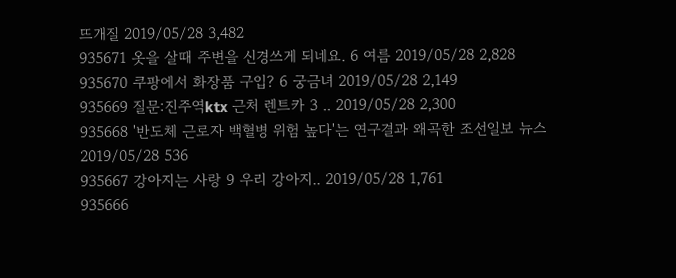뜨개질 2019/05/28 3,482
935671 옷을 살때 주변을 신경쓰게 되네요. 6 여름 2019/05/28 2,828
935670 쿠팡에서 화장품 구입? 6 궁금녀 2019/05/28 2,149
935669 질문:진주역ktx 근처 렌트카 3 .. 2019/05/28 2,300
935668 '반도체 근로자 백혈병 위험 높다'는 연구결과 왜곡한 조선일보 뉴스 2019/05/28 536
935667 강아지는 사랑 9 우리 강아지.. 2019/05/28 1,761
935666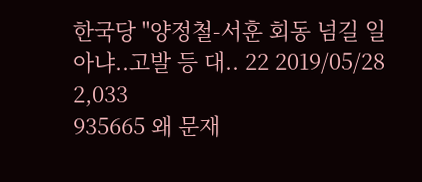한국당 "양정철-서훈 회동 넘길 일 아냐..고발 등 대.. 22 2019/05/28 2,033
935665 왜 문재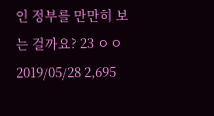인 정부를 만만히 보는 걸까요? 23 ㅇㅇ 2019/05/28 2,695